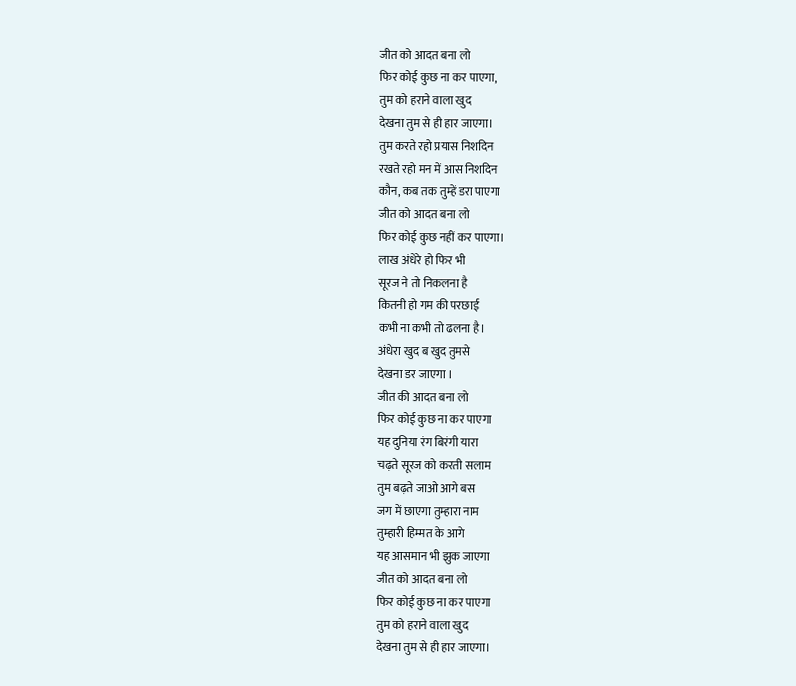जीत को आदत बना लो
फिर कोई कुछ ना कर पाएगा,
तुम को हराने वाला खुद
देखना तुम से ही हार जाएगा।
तुम करते रहो प्रयास निशदिन
रखते रहो मन में आस निशदिन
कौन, कब तक तुम्हें डरा पाएगा
जीत को आदत बना लो
फिर कोई कुछ नहीं कर पाएगा।
लाख अंधेरे हो फिर भी
सूरज ने तो निकलना है
कितनी हो गम की परछाई
कभी ना कभी तो ढलना है।
अंधेरा खुद ब खुद तुमसे
देखना डर जाएगा ।
जीत की आदत बना लो
फिर कोई कुछ ना कर पाएगा
यह दुनिया रंग बिरंगी यारा
चढ़ते सूरज को करती सलाम
तुम बढ़ते जाओ आगे बस
जग में छाएगा तुम्हारा नाम
तुम्हारी हिम्मत के आगे
यह आसमान भी झुक जाएगा
जीत को आदत बना लो
फिर कोई कुछ ना कर पाएगा
तुम को हराने वाला खुद
देखना तुम से ही हार जाएगा।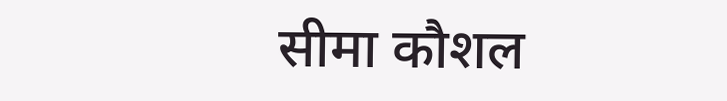सीमा कौशल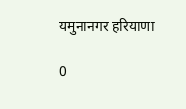यमुनानगर हरियाणा

0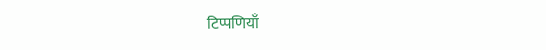टिप्पणियाँ